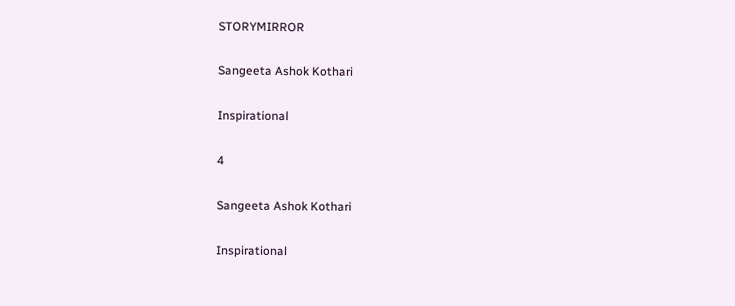STORYMIRROR

Sangeeta Ashok Kothari

Inspirational

4

Sangeeta Ashok Kothari

Inspirational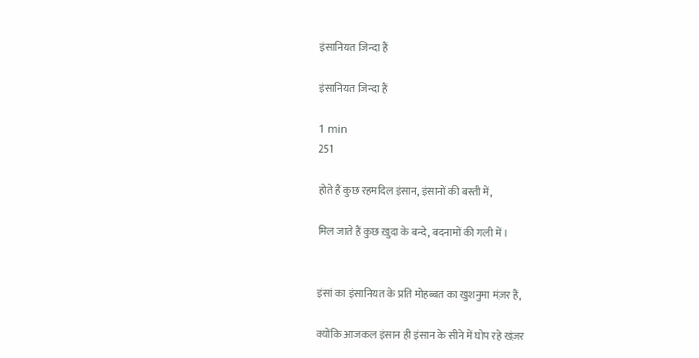इंसानियत जिन्दा हैं

इंसानियत जिन्दा हैं

1 min
251

होते हैं कुछ रहमदिल इंसान, इंसानों की बस्ती में,

मिल जाते हैं कुछ ख़ुदा के बन्दे, बदनामों की गली में।


इंसां का इंसानियत के प्रति मोहब्बत का खुशनुमा मंज़र हैं,

क्योंकि आजकल इंसान ही इंसान के सीने में घोप रहे खंज़र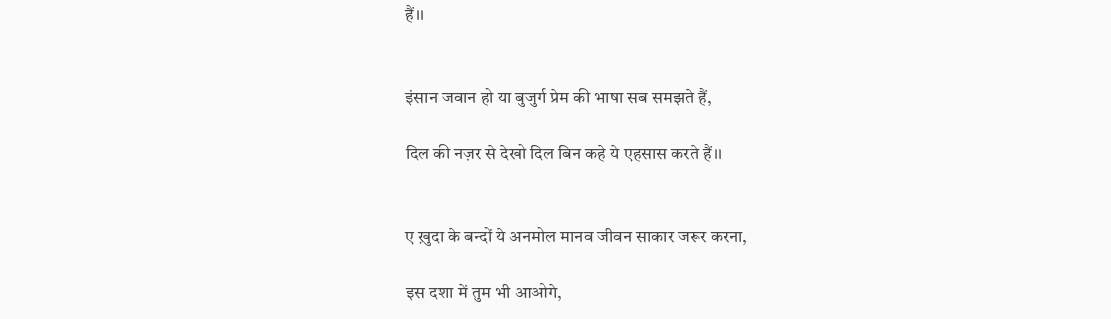हैं।।


इंसान जवान हो या बुजुर्ग प्रेम की भाषा सब समझते हैं,

दिल की नज़र से देखो दिल बिन कहे ये एहसास करते हैं।।


ए ख़ुदा के बन्दों ये अनमोल मानव जीवन साकार जरूर करना,

इस दशा में तुम भी आओगे,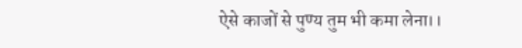ऐसे काजों से पुण्य तुम भी कमा लेना।।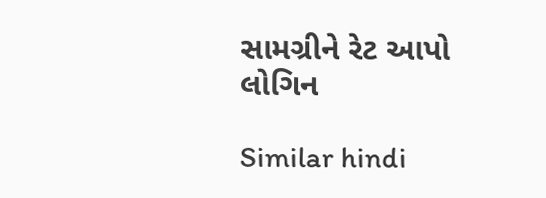સામગ્રીને રેટ આપો
લોગિન

Similar hindi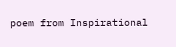poem from Inspirational